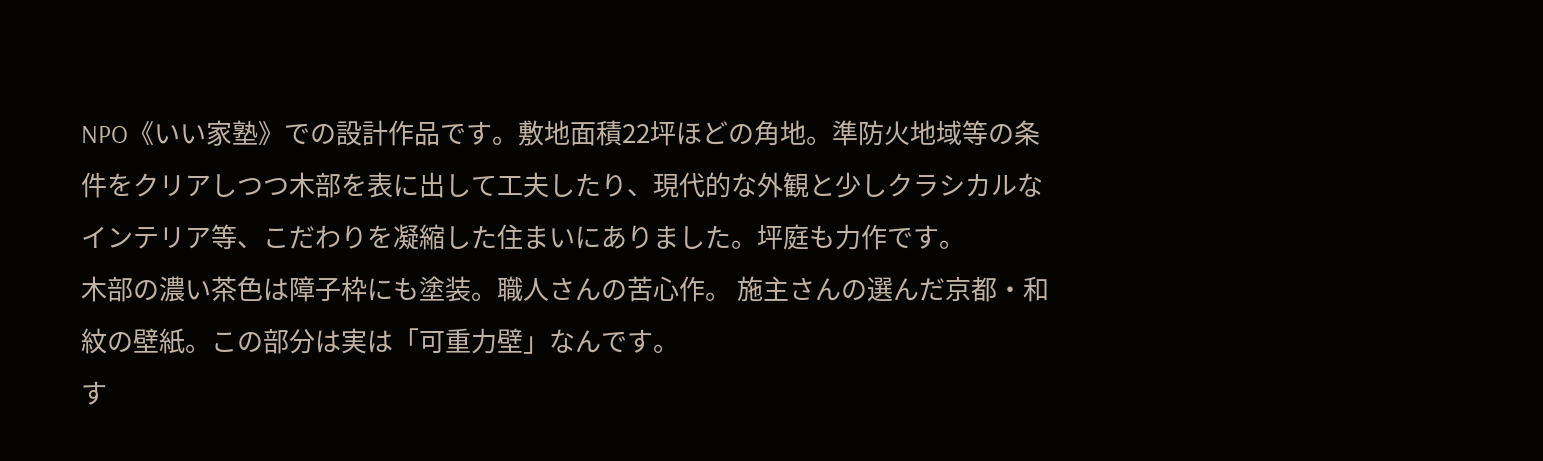NPO《いい家塾》での設計作品です。敷地面積22坪ほどの角地。準防火地域等の条件をクリアしつつ木部を表に出して工夫したり、現代的な外観と少しクラシカルなインテリア等、こだわりを凝縮した住まいにありました。坪庭も力作です。
木部の濃い茶色は障子枠にも塗装。職人さんの苦心作。 施主さんの選んだ京都・和紋の壁紙。この部分は実は「可重力壁」なんです。
す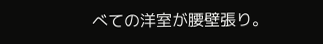べての洋室が腰壁張り。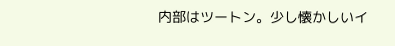内部はツートン。少し懐かしいイ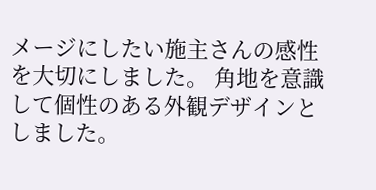メージにしたい施主さんの感性を大切にしました。 角地を意識して個性のある外観デザインとしました。